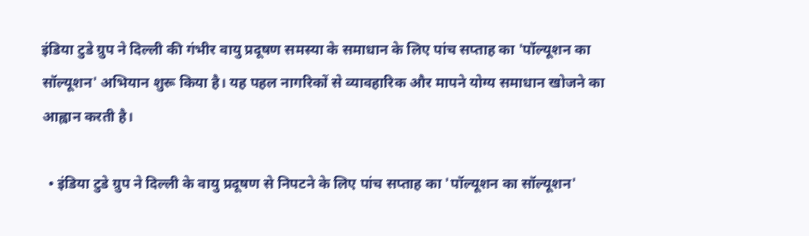इंडिया टुडे ग्रुप ने दिल्ली की गंभीर वायु प्रदूषण समस्या के समाधान के लिए पांच सप्ताह का 'पॉल्यूशन का सॉल्यूशन' अभियान शुरू किया है। यह पहल नागरिकों से व्यावहारिक और मापने योग्य समाधान खोजने का आह्वान करती है।

  • इंडिया टुडे ग्रुप ने दिल्ली के वायु प्रदूषण से निपटने के लिए पांच सप्ताह का 'पॉल्यूशन का सॉल्यूशन'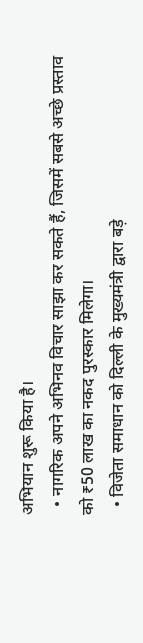अभियान शुरू किया है।
  • नागरिक अपने अभिनव विचार साझा कर सकते हैं, जिसमें सबसे अच्छे प्रस्ताव को ₹50 लाख का नकद पुरस्कार मिलेगा।
  • विजेता समाधान को दिल्ली के मुख्यमंत्री द्वारा बड़े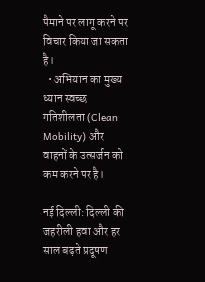पैमाने पर लागू करने पर विचार किया जा सकता है।
  • अभियान का मुख्य ध्यान स्वच्छ गतिशीलता (Clean Mobility) और वाहनों के उत्सर्जन को कम करने पर है।

नई दिल्ली: दिल्ली की जहरीली हवा और हर साल बढ़ते प्रदूषण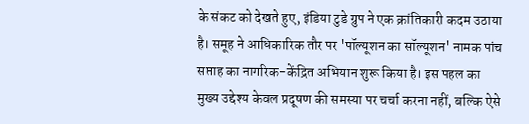के संकट को देखते हुए, इंडिया टुडे ग्रुप ने एक क्रांतिकारी कदम उठाया है। समूह ने आधिकारिक तौर पर 'पॉल्यूशन का सॉल्यूशन' नामक पांच सप्ताह का नागरिक-केंद्रित अभियान शुरू किया है। इस पहल का मुख्य उद्देश्य केवल प्रदूषण की समस्या पर चर्चा करना नहीं, बल्कि ऐसे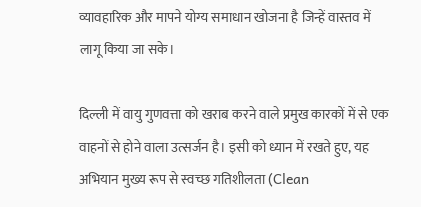व्यावहारिक और मापने योग्य समाधान खोजना है जिन्हें वास्तव में लागू किया जा सके।

दिल्ली में वायु गुणवत्ता को खराब करने वाले प्रमुख कारकों में से एक वाहनों से होने वाला उत्सर्जन है। इसी को ध्यान में रखते हुए, यह अभियान मुख्य रूप से स्वच्छ गतिशीलता (Clean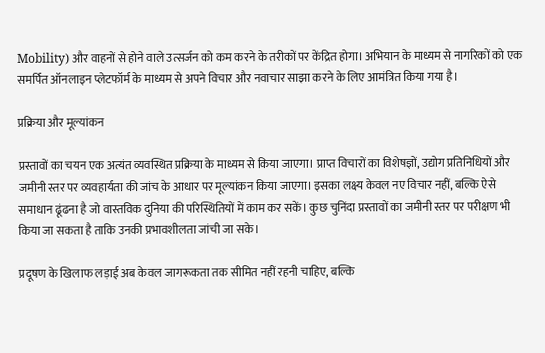Mobility) और वाहनों से होने वाले उत्सर्जन को कम करने के तरीकों पर केंद्रित होगा। अभियान के माध्यम से नागरिकों को एक समर्पित ऑनलाइन प्लेटफॉर्म के माध्यम से अपने विचार और नवाचार साझा करने के लिए आमंत्रित किया गया है।

प्रक्रिया और मूल्यांकन

प्रस्तावों का चयन एक अत्यंत व्यवस्थित प्रक्रिया के माध्यम से किया जाएगा। प्राप्त विचारों का विशेषज्ञों, उद्योग प्रतिनिधियों और जमीनी स्तर पर व्यवहार्यता की जांच के आधार पर मूल्यांकन किया जाएगा। इसका लक्ष्य केवल नए विचार नहीं, बल्कि ऐसे समाधान ढूंढना है जो वास्तविक दुनिया की परिस्थितियों में काम कर सकें। कुछ चुनिंदा प्रस्तावों का जमीनी स्तर पर परीक्षण भी किया जा सकता है ताकि उनकी प्रभावशीलता जांची जा सके।

प्रदूषण के खिलाफ लड़ाई अब केवल जागरूकता तक सीमित नहीं रहनी चाहिए, बल्कि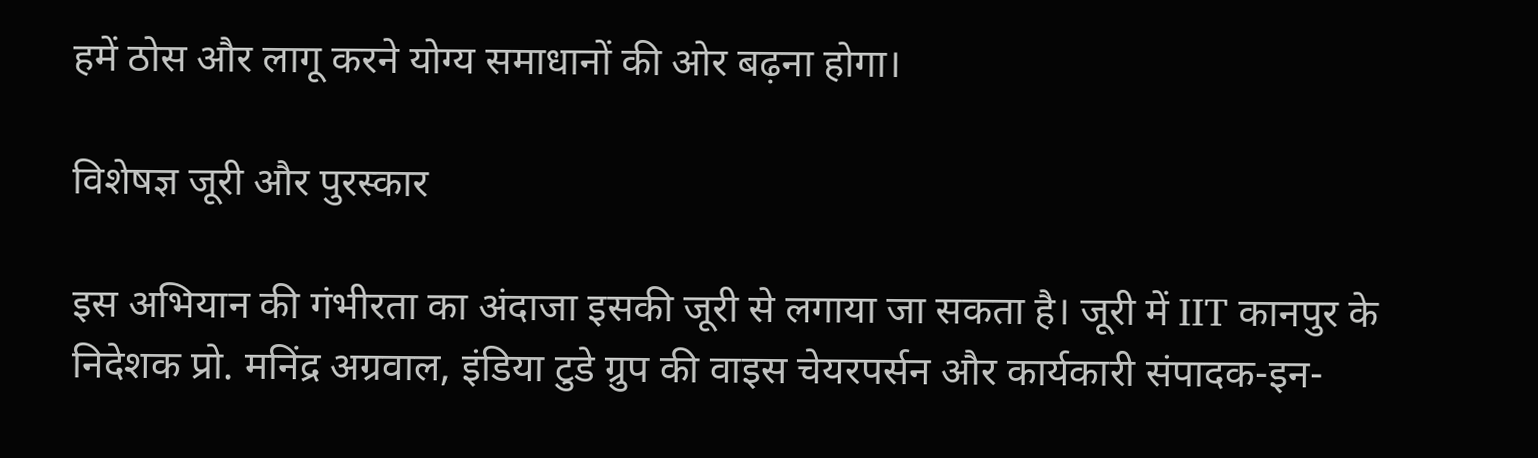हमें ठोस और लागू करने योग्य समाधानों की ओर बढ़ना होगा।

विशेषज्ञ जूरी और पुरस्कार

इस अभियान की गंभीरता का अंदाजा इसकी जूरी से लगाया जा सकता है। जूरी में IIT कानपुर के निदेशक प्रो. मनिंद्र अग्रवाल, इंडिया टुडे ग्रुप की वाइस चेयरपर्सन और कार्यकारी संपादक-इन-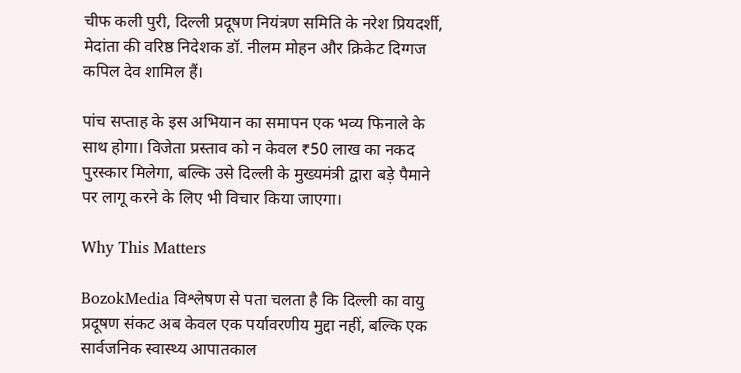चीफ कली पुरी, दिल्ली प्रदूषण नियंत्रण समिति के नरेश प्रियदर्शी, मेदांता की वरिष्ठ निदेशक डॉ. नीलम मोहन और क्रिकेट दिग्गज कपिल देव शामिल हैं।

पांच सप्ताह के इस अभियान का समापन एक भव्य फिनाले के साथ होगा। विजेता प्रस्ताव को न केवल ₹50 लाख का नकद पुरस्कार मिलेगा, बल्कि उसे दिल्ली के मुख्यमंत्री द्वारा बड़े पैमाने पर लागू करने के लिए भी विचार किया जाएगा।

Why This Matters

BozokMedia विश्लेषण से पता चलता है कि दिल्ली का वायु प्रदूषण संकट अब केवल एक पर्यावरणीय मुद्दा नहीं, बल्कि एक सार्वजनिक स्वास्थ्य आपातकाल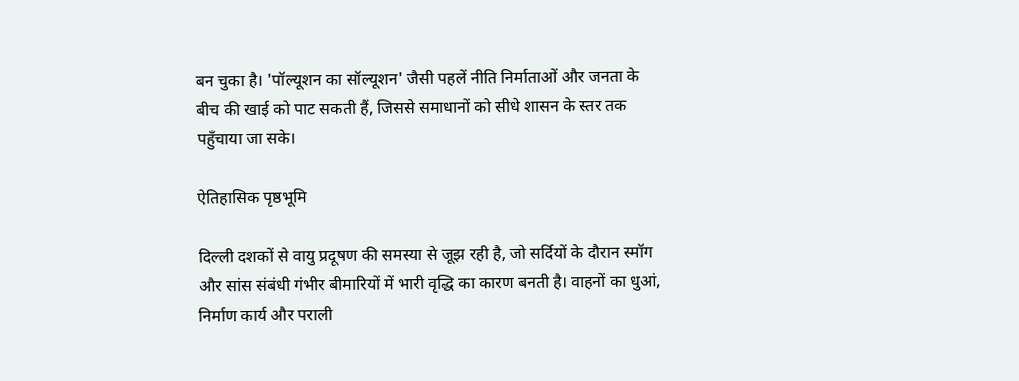बन चुका है। 'पॉल्यूशन का सॉल्यूशन' जैसी पहलें नीति निर्माताओं और जनता के बीच की खाई को पाट सकती हैं, जिससे समाधानों को सीधे शासन के स्तर तक पहुँचाया जा सके।

ऐतिहासिक पृष्ठभूमि

दिल्ली दशकों से वायु प्रदूषण की समस्या से जूझ रही है, जो सर्दियों के दौरान स्मॉग और सांस संबंधी गंभीर बीमारियों में भारी वृद्धि का कारण बनती है। वाहनों का धुआं, निर्माण कार्य और पराली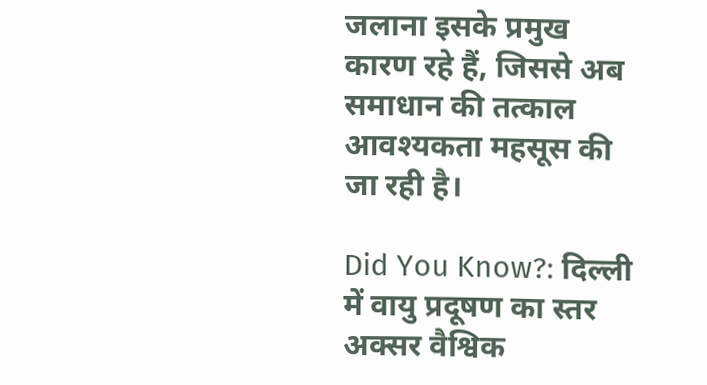जलाना इसके प्रमुख कारण रहे हैं, जिससे अब समाधान की तत्काल आवश्यकता महसूस की जा रही है।

Did You Know?: दिल्ली में वायु प्रदूषण का स्तर अक्सर वैश्विक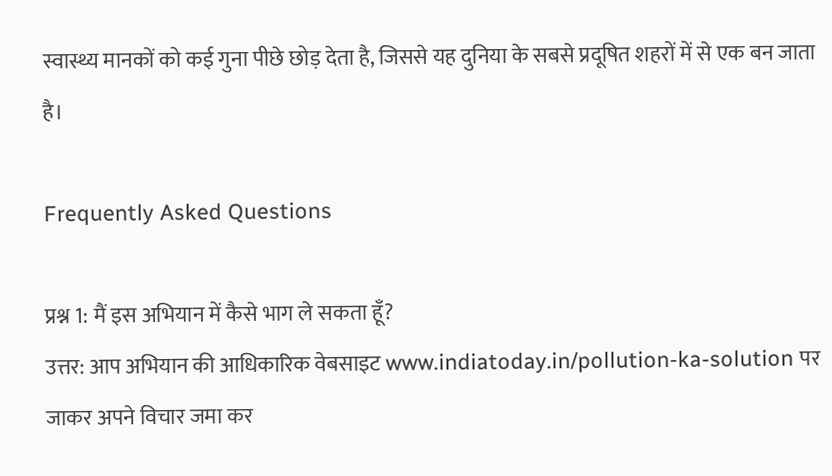स्वास्थ्य मानकों को कई गुना पीछे छोड़ देता है, जिससे यह दुनिया के सबसे प्रदूषित शहरों में से एक बन जाता है।

Frequently Asked Questions

प्रश्न 1: मैं इस अभियान में कैसे भाग ले सकता हूँ?
उत्तर: आप अभियान की आधिकारिक वेबसाइट www.indiatoday.in/pollution-ka-solution पर जाकर अपने विचार जमा कर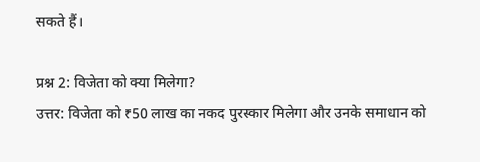सकते हैं।

प्रश्न 2: विजेता को क्या मिलेगा?
उत्तर: विजेता को ₹50 लाख का नकद पुरस्कार मिलेगा और उनके समाधान को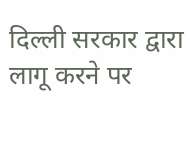दिल्ली सरकार द्वारा लागू करने पर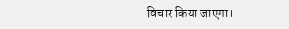विचार किया जाएगा।